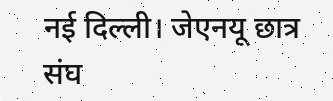नई दिल्ली। जेएनयू छात्र संघ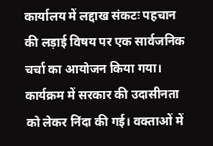कार्यालय में लद्दाख संकटः पहचान की लड़ाई विषय पर एक सार्वजनिक चर्चा का आयोजन किया गया। कार्यक्रम में सरकार की उदासीनता को लेकर निंदा की गई। वक्ताओं में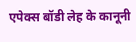एपेक्स बॉडी लेह के कानूनी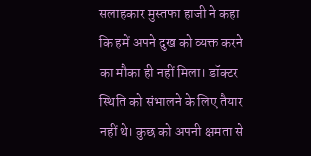सलाहकार मुस्तफा हाजी ने कहा कि हमें अपने दुख को व्यक्त करने का मौका ही नहीं मिला। डॉक्टर स्थिति को संभालने के लिए तैयार नहीं थे। कुछ को अपनी क्षमता से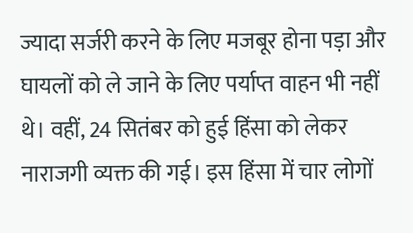ज्यादा सर्जरी करने के लिए मजबूर होना पड़ा और घायलों को ले जाने के लिए पर्याप्त वाहन भी नहीं थे। वहीं, 24 सितंबर को हुई हिंसा को लेकर नाराजगी व्यक्त की गई। इस हिंसा में चार लोगों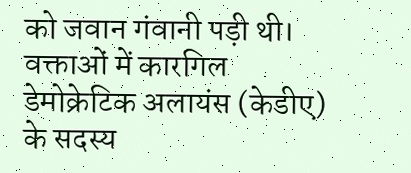को जवान गंवानी पड़ी थी। वक्ताओं में कारगिल डेमोक्रेटिक अलायंस (केडीए) के सदस्य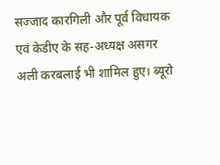सज्जाद कारगिली और पूर्व विधायक एवं केडीए के सह-अध्यक्ष असगर अली करबलाई भी शामिल हुए। ब्यूरो